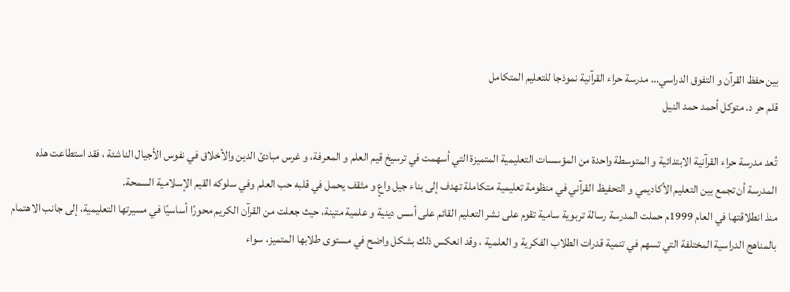بين حفظ القرآن و التفوق الدراسي… مدرسة حراء القرآنية نموذجا للتعليم المتكامل
قلم حر د. متوكل أحمد حمد النيل

تُعد مدرسة حراء القرآنية الابتدائية و المتوسطة واحدة من المؤسسات التعليمية المتميزة التي أسهمت في ترسيخ قيم العلم و المعرفة، و غرس مبادئ الدين والأخلاق في نفوس الأجيال الناشئة ، فقد استطاعت هذه المدرسة أن تجمع بين التعليم الأكاديمي و التحفيظ القرآني في منظومة تعليمية متكاملة تهدف إلى بناء جيل واعٍ و مثقف يحمل في قلبه حب العلم وفي سلوكه القيم الإسلامية السمحة.
منذ انطلاقتها في العام 1999م حملت المدرسة رسالة تربوية سامية تقوم على نشر التعليم القائم على أسس دينية و علمية متينة، حيث جعلت من القرآن الكريم محورًا أساسيًا في مسيرتها التعليمية، إلى جانب الاهتمام بالمناهج الدراسية المختلفة التي تسهم في تنمية قدرات الطلاب الفكرية و العلمية ، وقد انعكس ذلك بشكل واضح في مستوى طلابها المتميز، سواء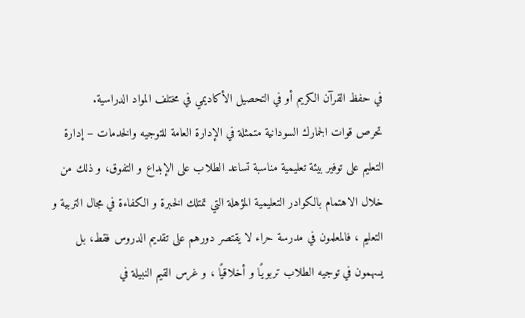في حفظ القرآن الكريم أو في التحصيل الأكاديمي في مختلف المواد الدراسية.
تحرص قوات الجمارك السودانية متمثلة في الإدارة العامة للتوجيه والخدمات – إدارة التعليم على توفير بيئة تعليمية مناسبة تساعد الطلاب على الإبداع و التفوق، و ذلك من خلال الاهتمام بالكوادر التعليمية المؤهلة التي تمتلك الخبرة و الكفاءة في مجال التربية و التعليم ، فالمعلمون في مدرسة حراء لا يقتصر دورهم على تقديم الدروس فقط، بل يسهمون في توجيه الطلاب تربويًا و أخلاقيًا ، و غرس القيم النبيلة في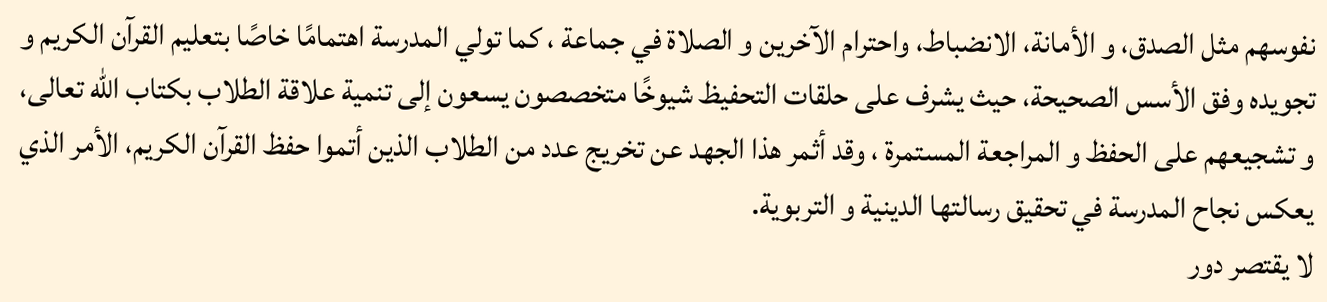نفوسهم مثل الصدق، و الأمانة، الانضباط، واحترام الآخرين و الصلاة في جماعة ، كما تولي المدرسة اهتمامًا خاصًا بتعليم القرآن الكريم و تجويده وفق الأسس الصحيحة، حيث يشرف على حلقات التحفيظ شيوخًا متخصصون يسعون إلى تنمية علاقة الطلاب بكتاب الله تعالى، و تشجيعهم على الحفظ و المراجعة المستمرة ، وقد أثمر هذا الجهد عن تخريج عدد من الطلاب الذين أتموا حفظ القرآن الكريم، الأمر الذي يعكس نجاح المدرسة في تحقيق رسالتها الدينية و التربوية.
لا يقتصر دور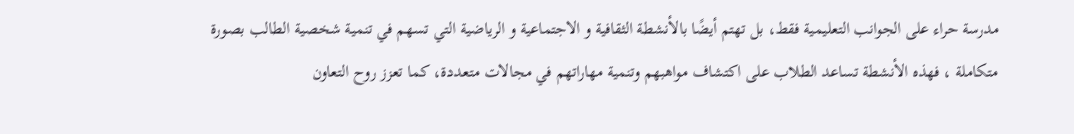مدرسة حراء على الجوانب التعليمية فقط، بل تهتم أيضًا بالأنشطة الثقافية و الاجتماعية و الرياضية التي تسهم في تنمية شخصية الطالب بصورة متكاملة ، فهذه الأنشطة تساعد الطلاب على اكتشاف مواهبهم وتنمية مهاراتهم في مجالات متعددة، كما تعزز روح التعاون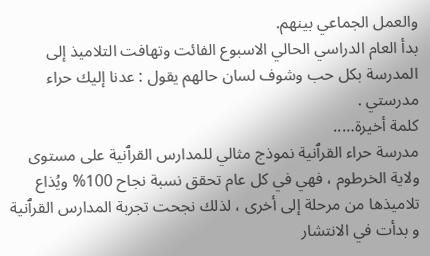والعمل الجماعي بينهم.
بدأ العام الدراسي الحالي الاسبوع الفائت وتهافت التلاميذ إلى المدرسة بكل حب وشوف لسان حالهم يقول : عدنا إليك حراء مدرستي .
كلمة أخيرة…..
مدرسة حراء القرٱنية نموذج مثالي للمدارس القرٱنية على مستوى ولاية الخرطوم ، فهي في كل عام تحقق نسبة نجاح 100% ويُذاع تلاميذها من مرحلة إلى أخرى ، لذلك نجحت تجربة المدارس القرٱنية و بدأت في الانتشار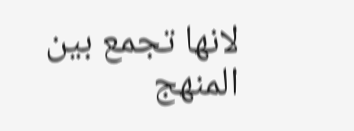لانها تجمع بين المنهج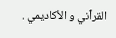القرٱني و الأكاديمي .